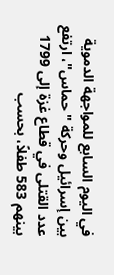في اليوم السابع للمواجهة الدموية بين إسرائيل وحركة "حماس"، ارتفع عدد القتلى في قطاع غزة إلى 1799 بينهم 583 طفلاً، بحسب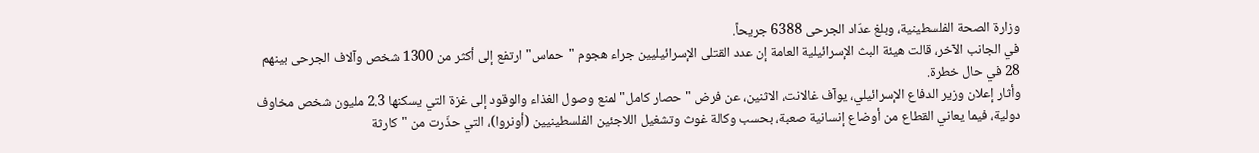وزارة الصحة الفلسطينية، وبلغ عدّاد الجرحى 6388 جريحاً.
في الجانب الآخر، قالت هيئة البث الإسرائيلية العامة إن عدد القتلى الإسرائيليين جراء هجوم "حماس" ارتفع إلى أكثر من 1300 شخص وآلاف الجرحى بينهم 28 في حال خطرة.
وأثار إعلان وزير الدفاع الإسرائيلي، يوآف غالانت، الاثنين، عن فرض "حصار كامل" لمنع وصول الغذاء والوقود إلى غزة التي يسكنها 2.3 مليون شخص مخاوف دولية، فيما يعاني القطاع من أوضاع إنسانية صعبة، بحسب وكالة غوث وتشغيل اللاجئين الفلسطينيين (أونروا)، التي حذّرت من "كارثة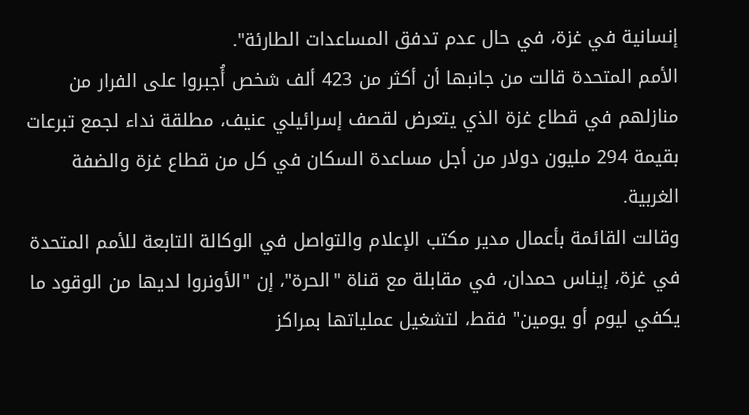إنسانية في غزة، في حال عدم تدفق المساعدات الطارئة".
الأمم المتحدة قالت من جانبها أن أكثر من 423 ألف شخص أُجبروا على الفرار من منازلهم في قطاع غزة الذي يتعرض لقصف إسرائيلي عنيف، مطلقة نداء لجمع تبرعات بقيمة 294 مليون دولار من أجل مساعدة السكان في كل من قطاع غزة والضفة الغربية.
وقالت القائمة بأعمال مدير مكتب الإعلام والتواصل في الوكالة التابعة للأمم المتحدة في غزة، إيناس حمدان، في مقابلة مع قناة "الحرة"، إن "الأونروا لديها من الوقود ما يكفي ليوم أو يومين" فقط، لتشغيل عملياتها بمراكز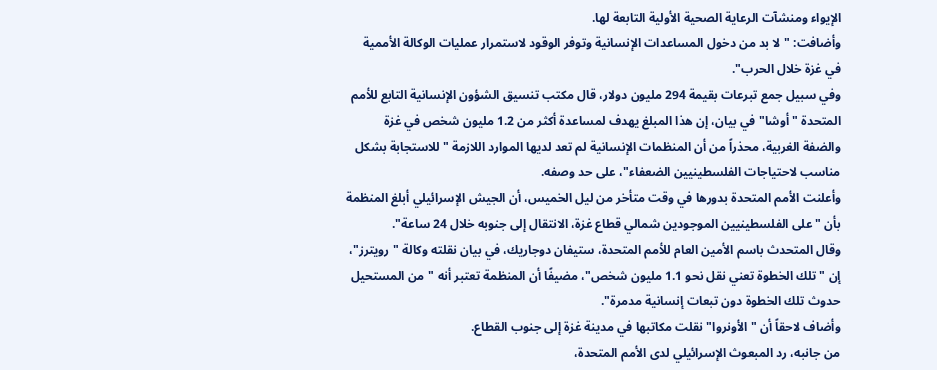الإيواء ومنشآت الرعاية الصحية الأولية التابعة لها.
وأضافت: "لا بد من دخول المساعدات الإنسانية وتوفر الوقود لاستمرار عمليات الوكالة الأممية في غزة خلال الحرب".
وفي سبيل جمع تبرعات بقيمة 294 مليون دولار، قال مكتب تنسيق الشؤون الإنسانية التابع للأمم المتحدة "أوشا" في بيان، إن هذا المبلغ يهدف لمساعدة أكثر من 1.2 مليون شخص في غزة والضفة الغربية، محذراً من أن المنظمات الإنسانية لم تعد لديها الموارد اللازمة "للاستجابة بشكل مناسب لاحتياجات الفلسطينيين الضعفاء"، على حد وصفه.
وأعلنت الأمم المتحدة بدورها في وقت متأخر من ليل الخميس، أن الجيش الإسرائيلي أبلغ المنظمة بأن "على الفلسطينيين الموجودين شمالي قطاع غزة، الانتقال إلى جنوبه خلال 24 ساعة".
وقال المتحدث باسم الأمين العام للأمم المتحدة، ستيفان دوجاريك، في بيان نقلته وكالة "رويترز"، إن "تلك الخطوة تعني نقل نحو 1.1 مليون شخص"، مضيفًا أن المنظمة تعتبر أنه "من المستحيل حدوث تلك الخطوة دون تبعات إنسانية مدمرة".
وأضاف لاحقاً أن "الأونروا" نقلت مكاتبها في مدينة غزة إلى جنوب القطاع.
من جانبه، رد المبعوث الإسرائيلي لدى الأمم المتحدة،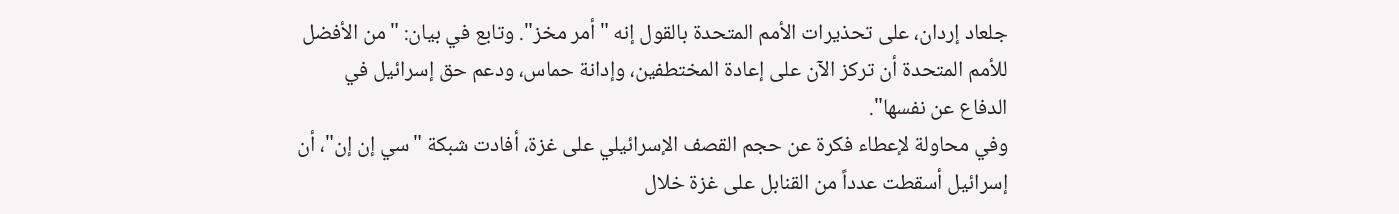جلعاد إردان، على تحذيرات الأمم المتحدة بالقول إنه "أمر مخز". وتابع في بيان: "من الأفضل للأمم المتحدة أن تركز الآن على إعادة المختطفين، وإدانة حماس، ودعم حق إسرائيل في الدفاع عن نفسها".
وفي محاولة لإعطاء فكرة عن حجم القصف الإسرائيلي على غزة، أفادت شبكة "سي إن إن"، أن إسرائيل أسقطت عدداً من القنابل على غزة خلال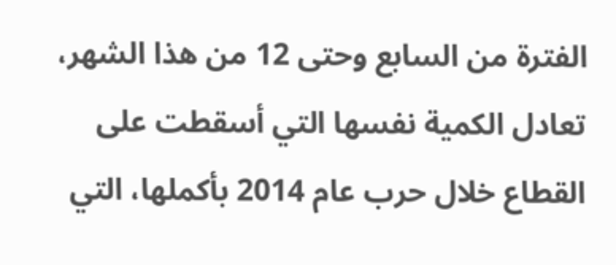الفترة من السابع وحتى 12 من هذا الشهر، تعادل الكمية نفسها التي أسقطت على القطاع خلال حرب عام 2014 بأكملها، التي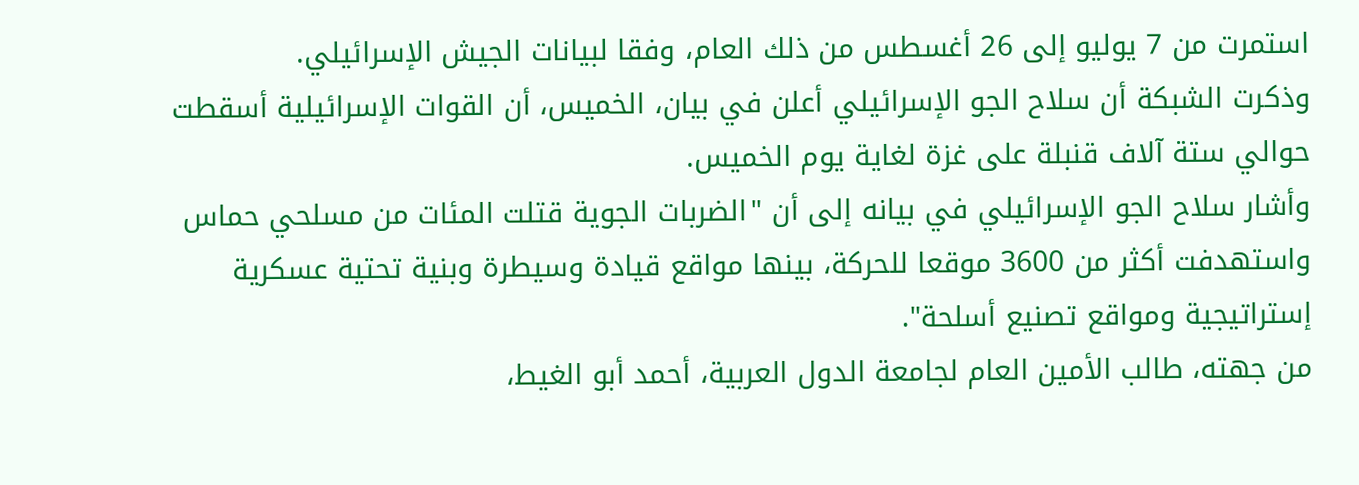استمرت من 7 يوليو إلى 26 أغسطس من ذلك العام، وفقا لبيانات الجيش الإسرائيلي.
وذكرت الشبكة أن سلاح الجو الإسرائيلي أعلن في بيان، الخميس، أن القوات الإسرائيلية أسقطت حوالي ستة آلاف قنبلة على غزة لغاية يوم الخميس.
وأشار سلاح الجو الإسرائيلي في بيانه إلى أن "الضربات الجوية قتلت المئات من مسلحي حماس واستهدفت أكثر من 3600 موقعا للحركة، بينها مواقع قيادة وسيطرة وبنية تحتية عسكرية إستراتيجية ومواقع تصنيع أسلحة".
من جهته، طالب الأمين العام لجامعة الدول العربية، أحمد أبو الغيط،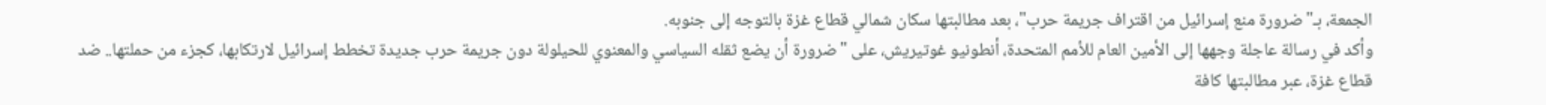الجمعة، بـ"ضرورة منع إسرائيل من اقتراف جريمة حرب"، بعد مطالبتها سكان شمالي قطاع غزة بالتوجه إلى جنوبه.
وأكد في رسالة عاجلة وجهها إلى الأمين العام للأمم المتحدة، أنطونيو غوتيريش، على "ضرورة أن يضع ثقله السياسي والمعنوي للحيلولة دون جريمة حرب جديدة تخطط إسرائيل لارتكابها، كجزء من حملتها.. ضد قطاع غزة، عبر مطالبتها كافة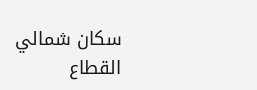سكان شمالي القطاع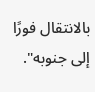بالانتقال فورًا إلى جنوبه".